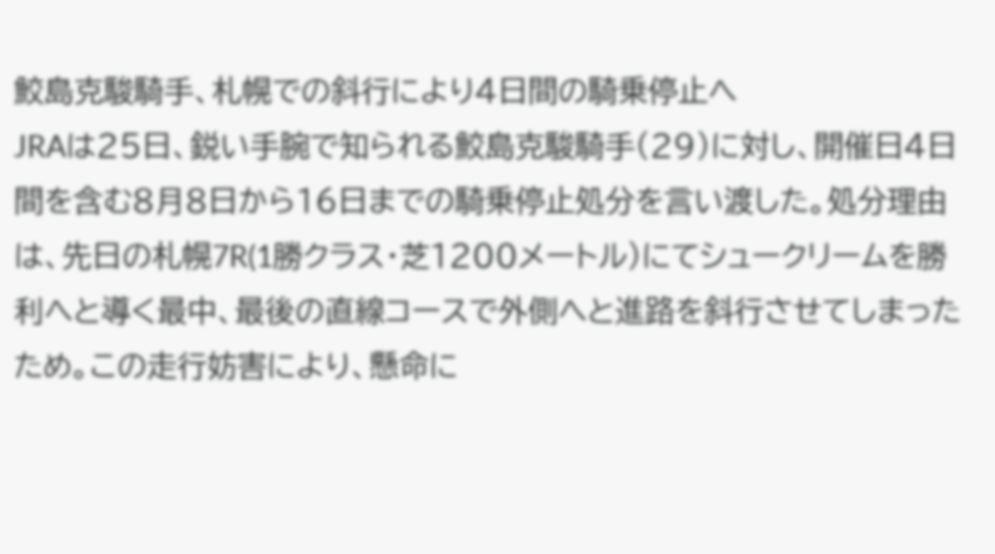鮫島克駿騎手、札幌での斜行により4日間の騎乗停止へ
JRAは25日、鋭い手腕で知られる鮫島克駿騎手(29)に対し、開催日4日間を含む8月8日から16日までの騎乗停止処分を言い渡した。処分理由は、先日の札幌7R(1勝クラス・芝1200メートル)にてシュークリームを勝利へと導く最中、最後の直線コースで外側へと進路を斜行させてしまったため。この走行妨害により、懸命に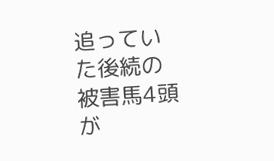追っていた後続の被害馬4頭が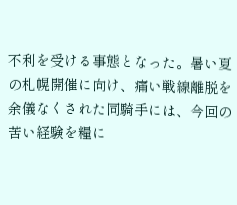不利を受ける事態となった。暑い夏の札幌開催に向け、痛い戦線離脱を余儀なくされた同騎手には、今回の苦い経験を糧に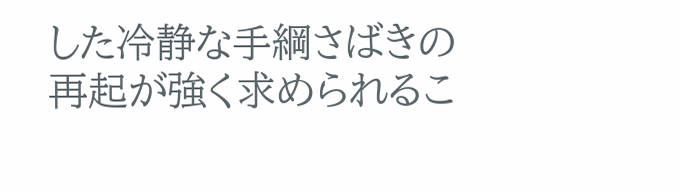した冷静な手綱さばきの再起が強く求められるこ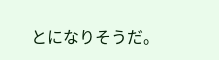とになりそうだ。